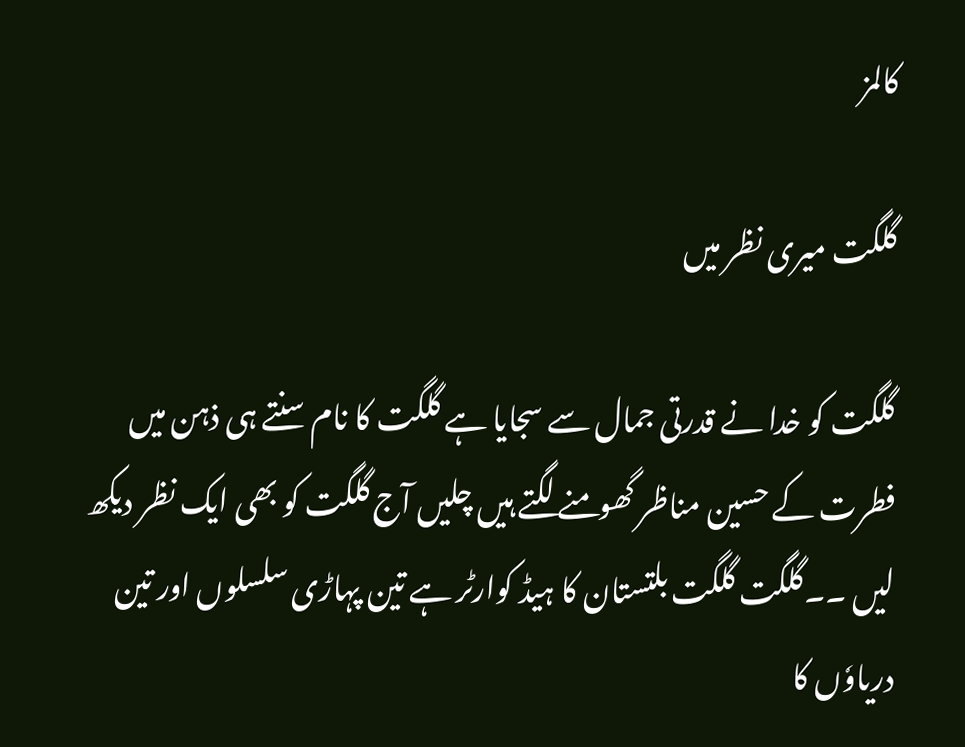کالمز

گلگت میری نظر میں

گلگت کو خدا نے قدرتی جمال سے سجایا ہے گلگت کا نام سنتے ہی ذہن میں فطرت کے حسین مناظر گھومنے لگتے ہیں چلیں آج گلگت کو بھی ایک نظر دیکھ لیں ۔۔گلگت گلگت بلتستان کا ہیڈ کوارٹر ہے تین پہاڑی سلسلوں اور تین دریاوٗں کا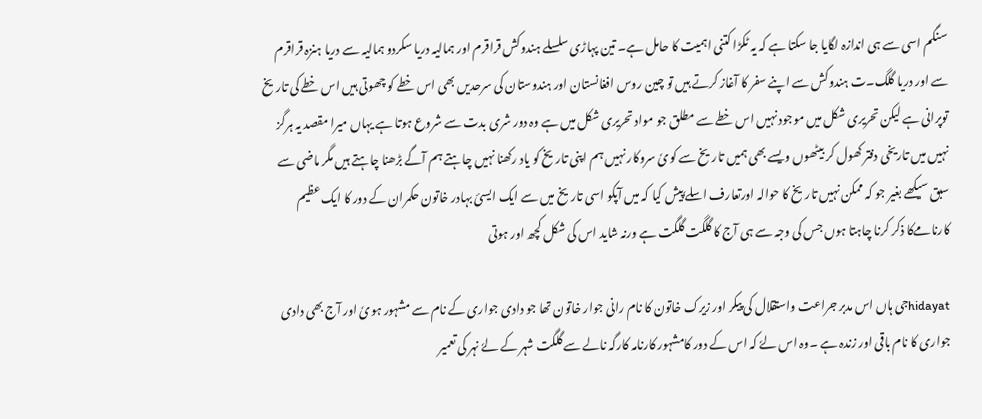سنگم اسی سے ہی اندازہ لگایا جا سکتا ہے کہ یہ ٹکڑا کتنی اہمیت کا حامل ہے۔ تین پہاڑی سلسلے ہندوکش قراقرم اور ہمالیہ دریا سکردو ہمالیہ سے دریا ہنزہ قراقرم سے اور دریا گلگ۔ت ہندوکش سے اپنے سفر کا آغاز کرتے ہیں تو چین روس افغانستان اور ہندوستان کی سرحدیں بھی اس خطے کو چھوتی ہیں اس خطے کی تاریخ توپرانی ہے لیکن تحریری شکل میں موجود نہیں اس خطے سے مطلق جو مواد تحریری شکل میں ہے وہ دور شری بدت سے شروع ہوتا ہے یہاں میرا مقصد یہ ہرگز نہیں میں تاریخی دفتر کھول کر بیٹھوں ویسے بھی ہمیں تاریخ سے کویٗ سروکار نہیں ہم اپنی تاریخ کو یاد رکھنا نہیں چاہتے ہم آگے بڑھنا چاہتے ہیں مگر ماضی سے سبق سیکھے بغیر جو کہ ممکن نہیں تاریخ کا حوالہ اورتعارف اسلےٗ پیش کیا کہ میں آپکو اسی تاریخ میں سے ایک ایسئ بہادر خاتون حکمران کے دور کا ایک عظیم کارنامےکا ذکر کرنا چاہتا ہوں جس کی وجہ سے ہی آج کا گلگت گلگت ہے ورنہ شاید اس کی شکل کچھ اور ہوتی

hidayatجی ہاں اس مدبر جراعت واستقلال کی پیکر اور زیرک خاتون کا نام رانی جوار خاتون تھا جو دادی جواری کے نام سے مشہور ہویٗ اور آج بھی دادی جواری کا نام باقی اور زندہ ہے ۔وہ اس لےٗ کہ اس کے دور کامشہور کارنامہ کارگہ نالے سے گلگت شہر کے لےٗ نہر کی تعمیر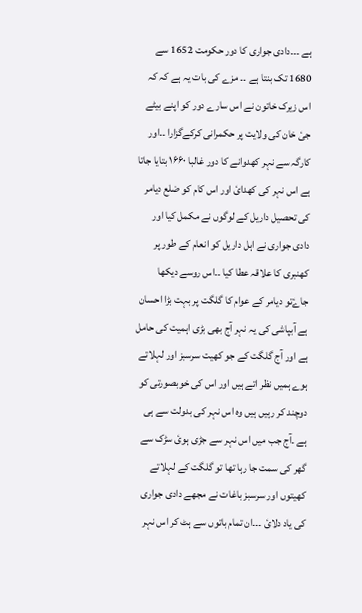ہے ۔۔۔دادی جواری کا دور حکومت 1652 سے 1680 تک بنتا ہے ۔۔ مزے کی بات یہ ہے کہ کہ اس زیرک خاتون نے اس سارے دور کو اپنے بیٹے جیٗ خان کی ولایت پر حکمرانی کرکےگزارا ۔۔اور کارگہ سے نہر کھدوانے کا دور غالبا ۱۶۶۰ بتایا جاتا ہے اس نہر کی کھدایٗ اور اس کام کو ضلع دیامر کی تحصیل داریل کے لوگوں نے مکمل کیا اور دادی جواری نے اہل داریل کو انعام کے طور پر کھنبری کا علاقہ عطا کیا ۔۔اس روسے دیکھا جاےٗتو دیامر کے عوام کا گلگت پر بہت بڑا احسان ہے آبپاشی کی یہ نہر آج بھی بڑی اہمیت کی حامل ہے اور آج گلگت کے جو کھیت سرسبز اور لہلاتے ہوے ہمیں نظر اتے ہیں اور اس کی خوبصورتی کو دوچند کر رہیں ہیں وہ اس نہر کی بدولت سے ہی ہے ۔آج جب میں اس نہر سے جڑی ہویٗ سڑک سے گھر کی سمت جا رہا تھا تو گلگت کے لہلاتے کھیتوں اور سرسبز باغات نے مجھے دادی جواری کی یاد دلایٗ ۔۔۔ان تمام باتوں سے ہٹ کر اس نہر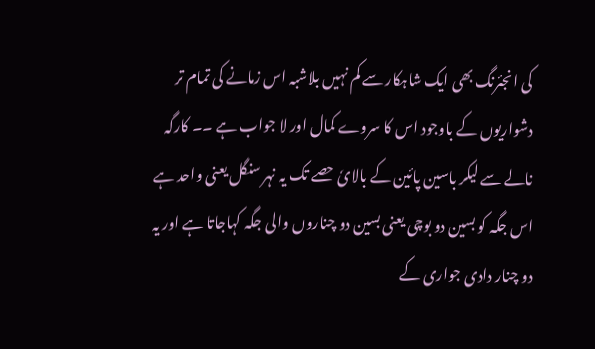کی انجئرنگ بھی ایک شاہکار سے کم نہیں بلاشبہ اس زمانے کی تمام تر دشواریوں کے باوجود اس کا سروے کمال اور لا جواب ہے ۔۔ کارگہ نالے سے لیکر باسین پائین کے بالایٗ حصے تک یہ نہر سنگل یعنی واحد ہے اس جگہ کو بسین دو بوچی یعنی بسین دو چناروں والی جگہ کہاجاتا ہے اور یہ دو چنار دادی جواری کے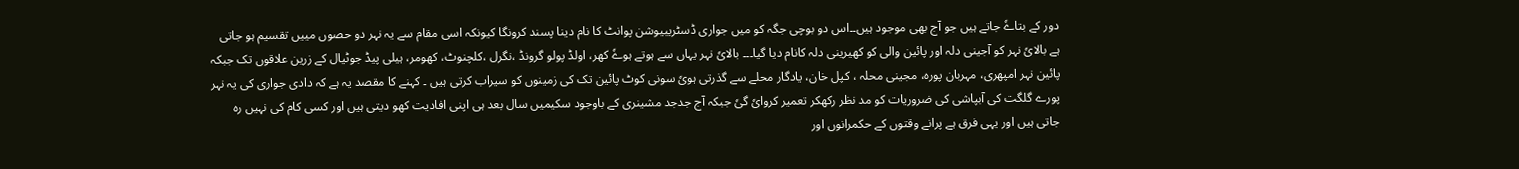دور کے بتاےٗ جاتے ہیں جو آج بھی موجود ہیں۔۔اس دو بوچی جگہ کو میں جواری ڈسٹریبیوشن پوانٹ کا نام دینا پسند کرونگا کیونکہ اسی مقام سے یہ نہر دو حصوں میيں تقسیم ہو جاتی ہے بالایٗ نہر کو آجینی دلہ اور پائین والی کو کھیرینی دلہ کانام دیا گیا۔۔۔ بالایٗ نہر یہاں سے ہوتے ہوےٗ کھر، اولڈ پولو گرونڈ ،نگرل ،کلچنوٹ، کھومر، ہیلی پیڈ جوٹیال کے زرین علاقوں تک جبکہ پائین نہر امپھری، مہربان پورہ، مجینی محلہ ، کپل خان، یادگار محلے سے گذرتی ہویٗ سونی کوٹ پائین تک کی زمینوں کو سیراب کرتی ہیں ۔ کہنے کا مقصد یہ ہے کہ دادی جواری کی یہ نہر پورے گلگت کی آبپاشی کی ضروریات کو مد نظر رکھکر تعمیر کروایٗ گیٗ جبکہ آج جدجد مشینری کے باوجود سکیمیں سال بعد ہی اپنی افادیت کھو دیتی ہیں اور کسی کام کی نہیں رہ جاتی ہیں اور یہی فرق ہے پرانے وقتوں کے حکمرانوں اور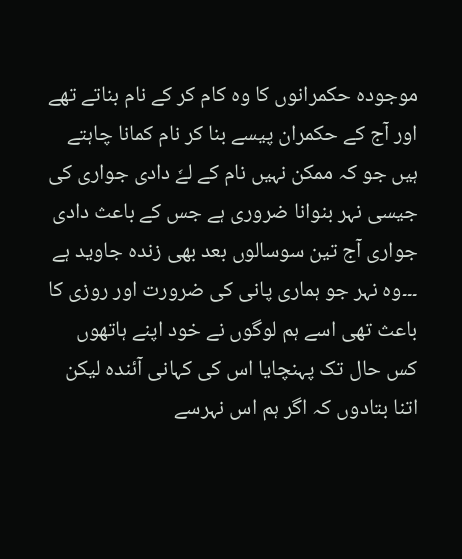موجودہ حکمرانوں کا وہ کام کر کے نام بناتے تھے اور آج کے حکمران پیسے بنا کر نام کمانا چاہتے ہیں جو کہ ممکن نہیں نام کے لےٗ دادی جواری کی جیسی نہر بنوانا ضروری ہے جس کے باعث دادی جواری آج تین سوسالوں بعد بھی زندہ جاوید ہے ۔۔۔وہ نہر جو ہماری پانی کی ضرورت اور روزی کا باعث تھی اسے ہم لوگوں نے خود اپنے ہاتھوں کس حال تک پہنچایا اس کی کہانی آئندہ لیکن اتنا بتادوں کہ اگر ہم اس نہرسے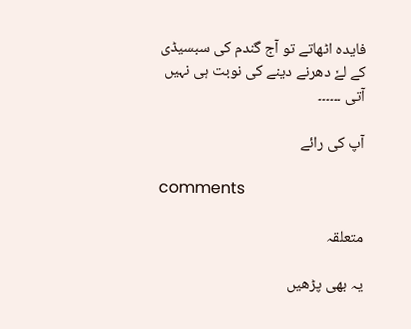فایدہ اٹھاتے تو آج گندم کی سبسیڈی کے لےٗ دھرنے دینے کی نوبت ہی نہیں آتی ۔۔۔۔۔۔

آپ کی رائے

comments

متعلقہ

یہ بھی پڑھیں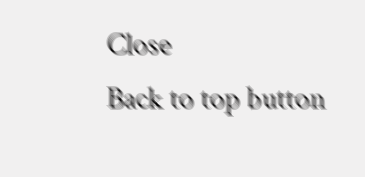Close
Back to top button